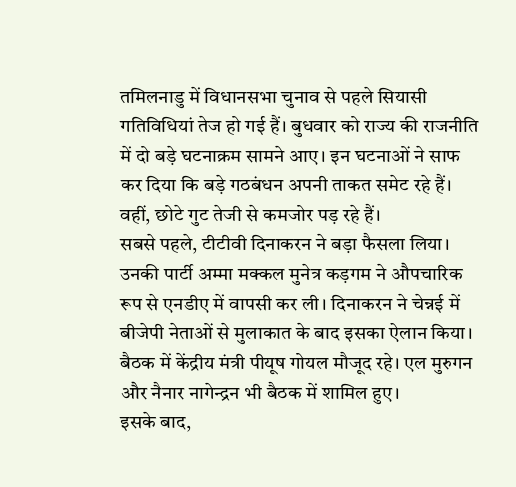तमिलनाडु में विधानसभा चुनाव से पहले सियासी गतिविधियां तेज हो गई हैं। बुधवार को राज्य की राजनीति में दो बड़े घटनाक्रम सामने आए। इन घटनाओं ने साफ कर दिया कि बड़े गठबंधन अपनी ताकत समेट रहे हैं। वहीं, छोटे गुट तेजी से कमजोर पड़ रहे हैं।
सबसे पहले, टीटीवी दिनाकरन ने बड़ा फैसला लिया। उनकी पार्टी अम्मा मक्कल मुनेत्र कड़गम ने औपचारिक रूप से एनडीए में वापसी कर ली। दिनाकरन ने चेन्नई में बीजेपी नेताओं से मुलाकात के बाद इसका ऐलान किया। बैठक में केंद्रीय मंत्री पीयूष गोयल मौजूद रहे। एल मुरुगन और नैनार नागेन्द्रन भी बैठक में शामिल हुए।
इसके बाद,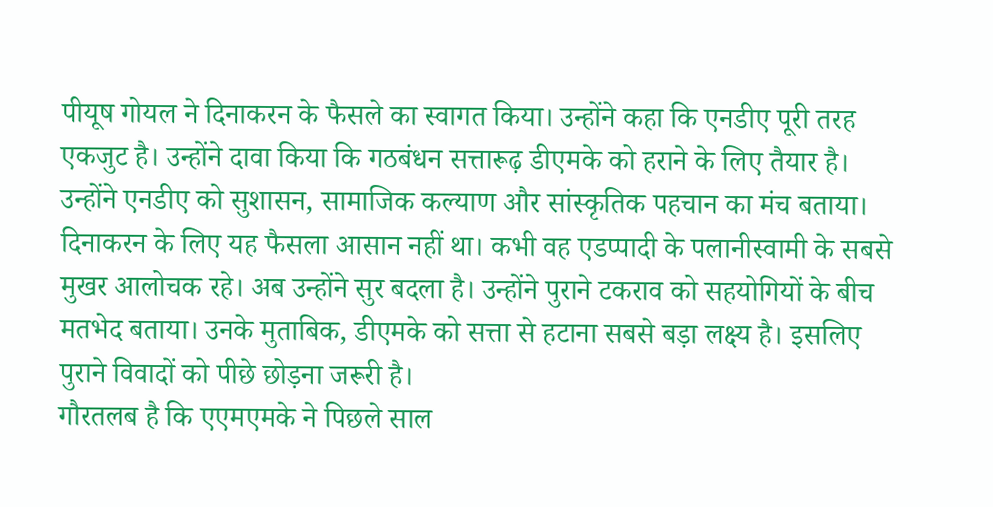पीयूष गोयल ने दिनाकरन के फैसले का स्वागत किया। उन्होंने कहा कि एनडीए पूरी तरह एकजुट है। उन्होंने दावा किया कि गठबंधन सत्तारूढ़ डीएमके को हराने के लिए तैयार है। उन्होंने एनडीए को सुशासन, सामाजिक कल्याण और सांस्कृतिक पहचान का मंच बताया।
दिनाकरन के लिए यह फैसला आसान नहीं था। कभी वह एडप्पादी के पलानीस्वामी के सबसे मुखर आलोचक रहे। अब उन्होंने सुर बदला है। उन्होंने पुराने टकराव को सहयोगियों के बीच मतभेद बताया। उनके मुताबिक, डीएमके को सत्ता से हटाना सबसे बड़ा लक्ष्य है। इसलिए पुराने विवादों को पीछे छोड़ना जरूरी है।
गौरतलब है कि एएमएमके ने पिछले साल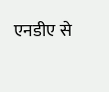एनडीए से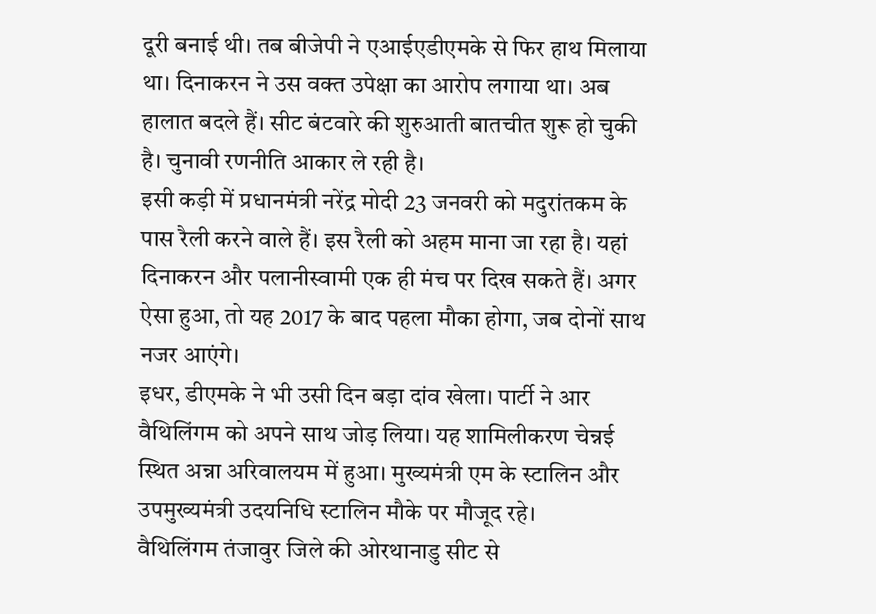दूरी बनाई थी। तब बीजेपी ने एआईएडीएमके से फिर हाथ मिलाया था। दिनाकरन ने उस वक्त उपेक्षा का आरोप लगाया था। अब हालात बदले हैं। सीट बंटवारे की शुरुआती बातचीत शुरू हो चुकी है। चुनावी रणनीति आकार ले रही है।
इसी कड़ी में प्रधानमंत्री नरेंद्र मोदी 23 जनवरी को मदुरांतकम के पास रैली करने वाले हैं। इस रैली को अहम माना जा रहा है। यहां दिनाकरन और पलानीस्वामी एक ही मंच पर दिख सकते हैं। अगर ऐसा हुआ, तो यह 2017 के बाद पहला मौका होगा, जब दोनों साथ नजर आएंगे।
इधर, डीएमके ने भी उसी दिन बड़ा दांव खेला। पार्टी ने आर वैथिलिंगम को अपने साथ जोड़ लिया। यह शामिलीकरण चेन्नई स्थित अन्ना अरिवालयम में हुआ। मुख्यमंत्री एम के स्टालिन और उपमुख्यमंत्री उदयनिधि स्टालिन मौके पर मौजूद रहे।
वैथिलिंगम तंजावुर जिले की ओरथानाडु सीट से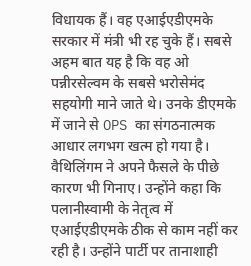विधायक हैं। वह एआईएडीएमके सरकार में मंत्री भी रह चुके हैं। सबसे अहम बात यह है कि वह ओ पन्नीरसेल्वम के सबसे भरोसेमंद सहयोगी माने जाते थे। उनके डीएमके में जाने से OPS का संगठनात्मक आधार लगभग खत्म हो गया है।
वैथिलिंगम ने अपने फैसले के पीछे कारण भी गिनाए। उन्होंने कहा कि पलानीस्वामी के नेतृत्व में एआईएडीएमके ठीक से काम नहीं कर रही है। उन्होंने पार्टी पर तानाशाही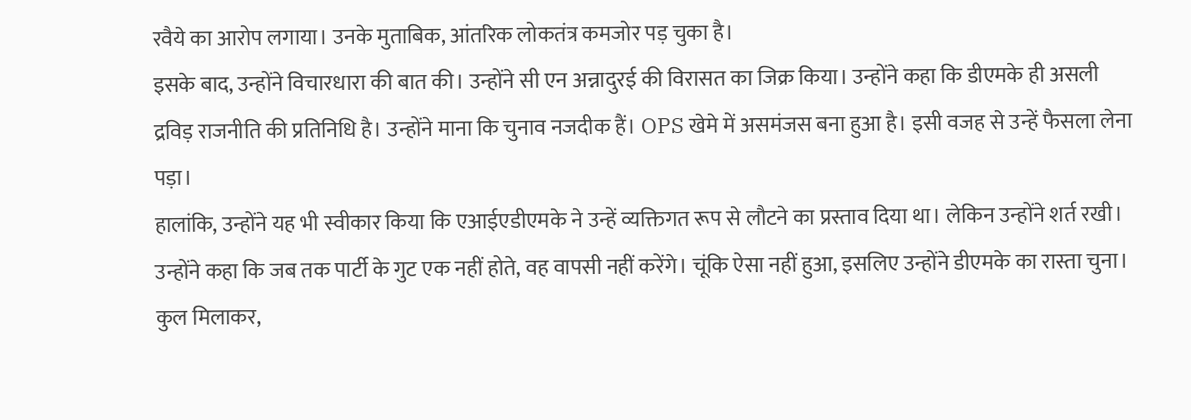रवैये का आरोप लगाया। उनके मुताबिक, आंतरिक लोकतंत्र कमजोर पड़ चुका है।
इसके बाद, उन्होंने विचारधारा की बात की। उन्होंने सी एन अन्नादुरई की विरासत का जिक्र किया। उन्होंने कहा कि डीएमके ही असली द्रविड़ राजनीति की प्रतिनिधि है। उन्होंने माना कि चुनाव नजदीक हैं। OPS खेमे में असमंजस बना हुआ है। इसी वजह से उन्हें फैसला लेना पड़ा।
हालांकि, उन्होंने यह भी स्वीकार किया कि एआईएडीएमके ने उन्हें व्यक्तिगत रूप से लौटने का प्रस्ताव दिया था। लेकिन उन्होंने शर्त रखी। उन्होंने कहा कि जब तक पार्टी के गुट एक नहीं होते, वह वापसी नहीं करेंगे। चूंकि ऐसा नहीं हुआ, इसलिए उन्होंने डीएमके का रास्ता चुना।
कुल मिलाकर,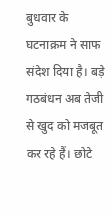बुधवार के घटनाक्रम ने साफ संदेश दिया है। बड़े गठबंधन अब तेजी से खुद को मजबूत कर रहे हैं। छोटे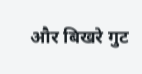और बिखरे गुट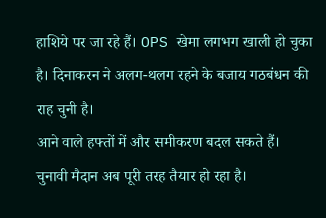हाशिये पर जा रहे हैं। OPS खेमा लगभग खाली हो चुका है। दिनाकरन ने अलग-थलग रहने के बजाय गठबंधन की राह चुनी है।
आने वाले हफ्तों में और समीकरण बदल सकते हैं। चुनावी मैदान अब पूरी तरह तैयार हो रहा है।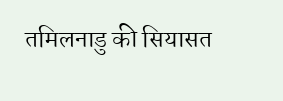तमिलनाडु की सियासत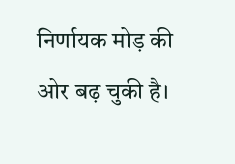निर्णायक मोड़ की ओर बढ़ चुकी है।